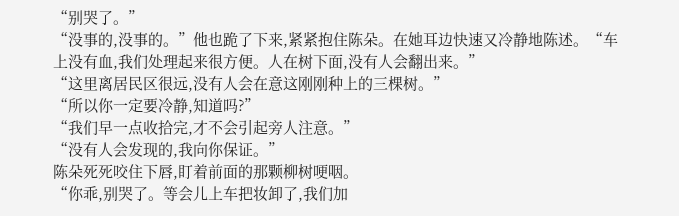“别哭了。”
“没事的,没事的。”他也跪了下来,紧紧抱住陈朵。在她耳边快速又冷静地陈述。“车上没有血,我们处理起来很方便。人在树下面,没有人会翻出来。”
“这里离居民区很远,没有人会在意这刚刚种上的三棵树。”
“所以你一定要冷静,知道吗?”
“我们早一点收拾完,才不会引起旁人注意。”
“没有人会发现的,我向你保证。”
陈朵死死咬住下唇,盯着前面的那颗柳树哽咽。
“你乖,别哭了。等会儿上车把妆卸了,我们加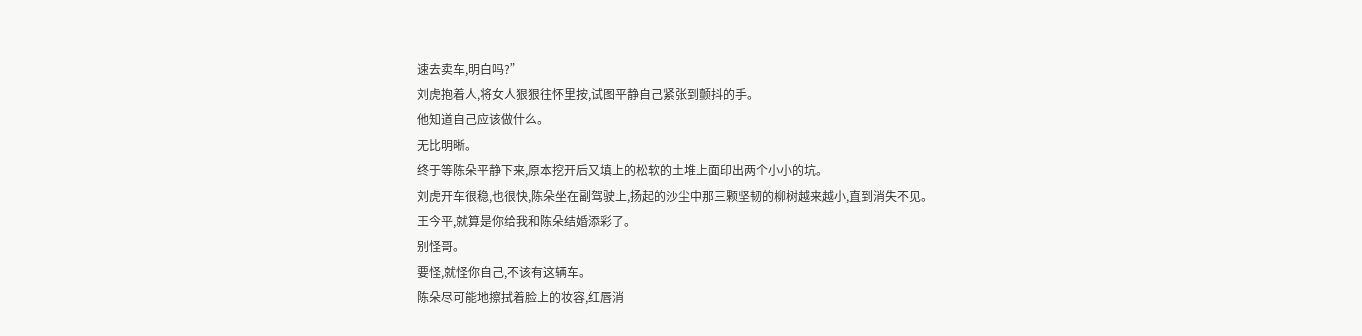速去卖车,明白吗?”
刘虎抱着人,将女人狠狠往怀里按,试图平静自己紧张到颤抖的手。
他知道自己应该做什么。
无比明晰。
终于等陈朵平静下来,原本挖开后又填上的松软的土堆上面印出两个小小的坑。
刘虎开车很稳,也很快,陈朵坐在副驾驶上,扬起的沙尘中那三颗坚韧的柳树越来越小,直到消失不见。
王今平,就算是你给我和陈朵结婚添彩了。
别怪哥。
要怪,就怪你自己,不该有这辆车。
陈朵尽可能地擦拭着脸上的妆容,红唇消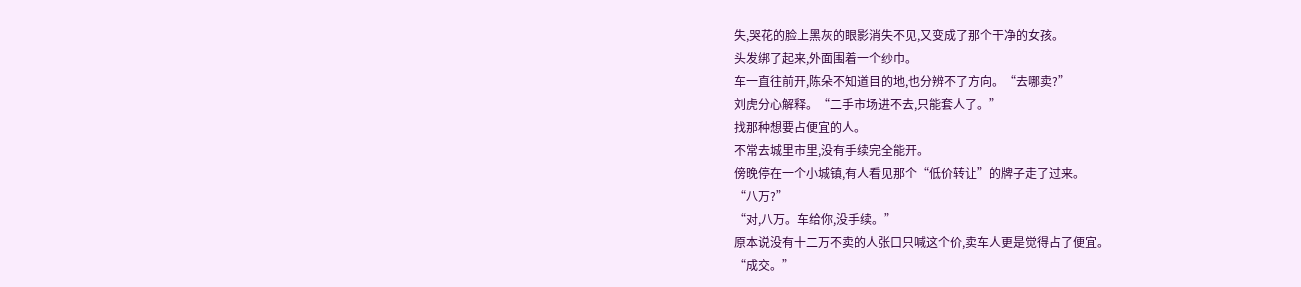失,哭花的脸上黑灰的眼影消失不见,又变成了那个干净的女孩。
头发绑了起来,外面围着一个纱巾。
车一直往前开,陈朵不知道目的地,也分辨不了方向。“去哪卖?”
刘虎分心解释。“二手市场进不去,只能套人了。”
找那种想要占便宜的人。
不常去城里市里,没有手续完全能开。
傍晚停在一个小城镇,有人看见那个“低价转让”的牌子走了过来。
“八万?”
“对,八万。车给你,没手续。”
原本说没有十二万不卖的人张口只喊这个价,卖车人更是觉得占了便宜。
“成交。”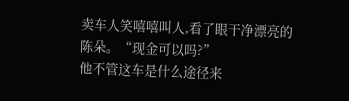卖车人笑嘻嘻叫人,看了眼干净漂亮的陈朵。“现金可以吗?”
他不管这车是什么途径来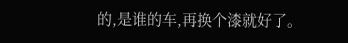的,是谁的车,再换个漆就好了。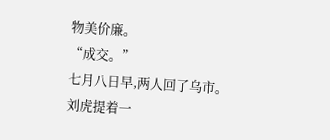物美价廉。
“成交。”
七月八日早,两人回了乌市。
刘虎提着一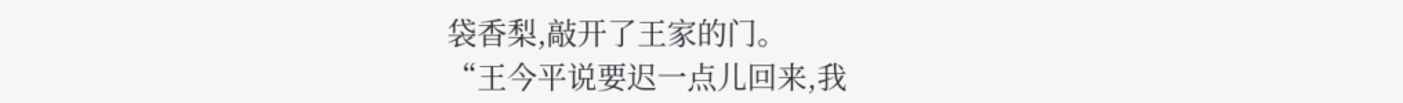袋香梨,敲开了王家的门。
“王今平说要迟一点儿回来,我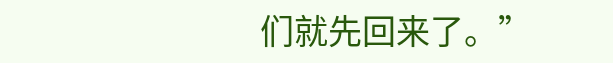们就先回来了。”